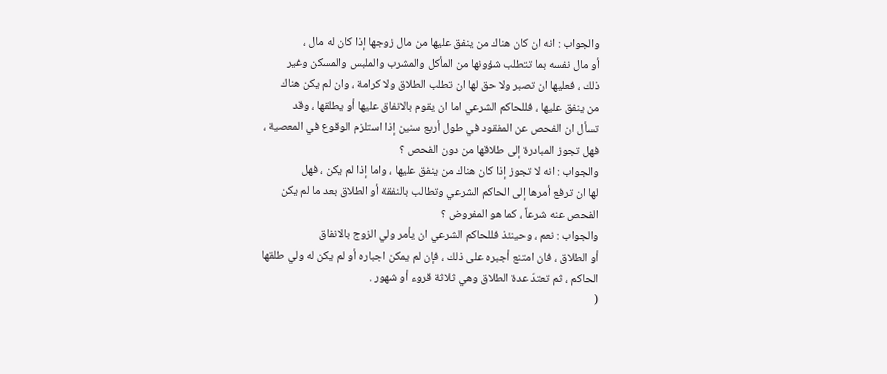والجواب : انه ان كان هناك من ينفق عليها من مال زوجها إذا كان له مال ،
أو مال نفسه بما تتطلب شؤونها من المأكل والمشرب والملبس والمسكن وغير
ذلك ، فعليها ان تصبر ولا حق لها ان تطلب الطلاق ولا كرامة ، وان لم يكن هناك
من ينفق عليها ، فللحاكم الشرعي اما ان يقوم بالانفاق عليها أو يطلقها ، وقد
تسأل ان الفحص عن المفقود في طول أربع سنين إذا استلزم الوقوع في المعصية ،
فهل تجوز المبادرة إلى طلاقها من دون الفحص ؟
والجواب : انه لا تجوز إذا كان هناك من ينفق عليها ، واما إذا لم يكن ، فهل
لها ان ترفع أمرها إلى الحاكم الشرعي وتطالب بالنفقة أو الطلاق بعد ما لم يكن
الفحص عنه شرعاً ، كما هو المفروض ؟
والجواب : نعم ، وحينئذ فللحاكم الشرعي ان يأمر ولي الزوج بالانفاق
أو الطلاق ، فان امتنع أجبره على ذلك ، فإن لم يمكن اجباره أو لم يكن له ولي طلقها
الحاكم ، ثم تعتدّ عدة الطلاق وهي ثلاثة قروء أو شهور .
(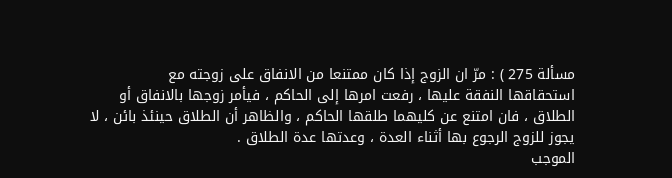مسألة 275 ) : مرّ ان الزوج إذا كان ممتنعا من الانفاق على زوجته مع
استحقاقها النفقة عليها ، رفعت امرها إلى الحاكم ، فيأمر زوجها بالانفاق أو
الطلاق ، فان امتنع عن كليهما طلقها الحاكم ، والظاهر أن الطلاق حينئذ بائن ، لا
يجوز للزوج الرجوع بها أثناء العدة ، وعدتها عدة الطلاق .
الموجب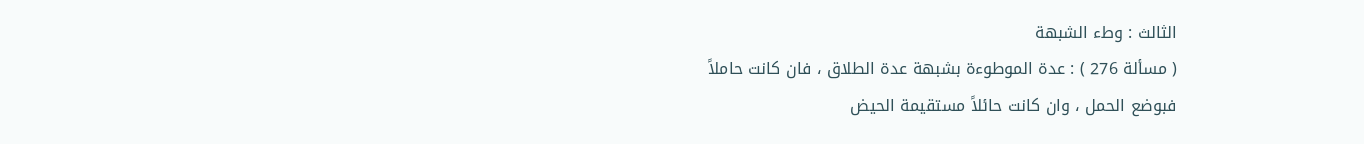الثالث : وطء الشبهة
( مسألة 276 ) : عدة الموطوءة بشبهة عدة الطلاق ، فان كانت حاملاً
فبوضع الحمل ، وان كانت حائلاً مستقيمة الحيض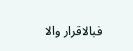فبالاقرار والا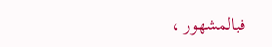فبالمشهور ،